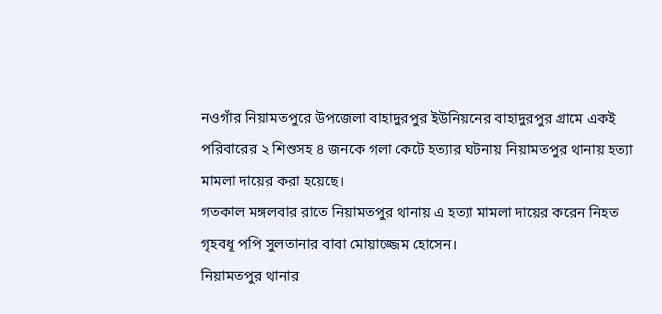নওগাঁর নিয়ামতপুরে উপজেলা বাহাদুরপুর ইউনিয়নের বাহাদুরপুর গ্রামে একই পরিবারের ২ শিশুসহ ৪ জনকে গলা কেটে হত্যার ঘটনায় নিয়ামতপুর থানায় হত্যা মামলা দায়ের করা হয়েছে।
গতকাল মঙ্গলবার রাতে নিয়ামতপুর থানায় এ হত্যা মামলা দায়ের করেন নিহত গৃহবধূ পপি সুলতানার বাবা মোয়াজ্জেম হোসেন।
নিয়ামতপুর থানার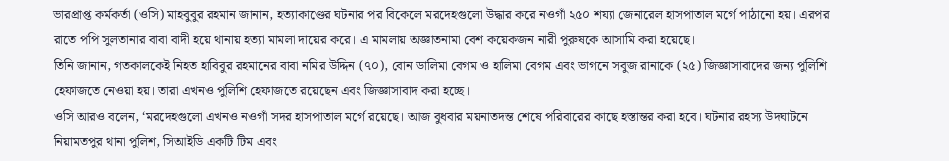ভারপ্রাপ্ত কর্মকর্তা (ওসি) মাহবুবুর রহমান জানান, হত্যাকাণ্ডের ঘটনার পর বিকেলে মরদেহগুলো উদ্ধার করে নওগাঁ ২৫০ শয্যা জেনারেল হাসপাতাল মর্গে পাঠানো হয়। এরপর রাতে পপি সুলতানার বাবা বাদী হয়ে থানায় হত্যা মামলা দায়ের করে। এ মামলায় অজ্ঞাতনামা বেশ কয়েকজন নারী পুরুষকে আসামি করা হয়েছে।
তিনি জানান, গতকালকেই নিহত হাবিবুর রহমানের বাবা নমির উদ্দিন (৭০), বোন ডালিমা বেগম ও হালিমা বেগম এবং ভাগনে সবুজ রানাকে (২৫) জিজ্ঞাসাবাদের জন্য পুলিশি হেফাজতে নেওয়া হয়। তারা এখনও পুলিশি হেফাজতে রয়েছেন এবং জিজ্ঞাসাবাদ করা হচ্ছে।
ওসি আরও বলেন, ‘মরদেহগুলো এখনও নওগাঁ সদর হাসপাতাল মর্গে রয়েছে। আজ বুধবার ময়নাতদন্ত শেষে পরিবারের কাছে হস্তান্তর করা হবে। ঘটনার রহস্য উদঘাটনে নিয়ামতপুর থানা পুলিশ, সিআইডি একটি টিম এবং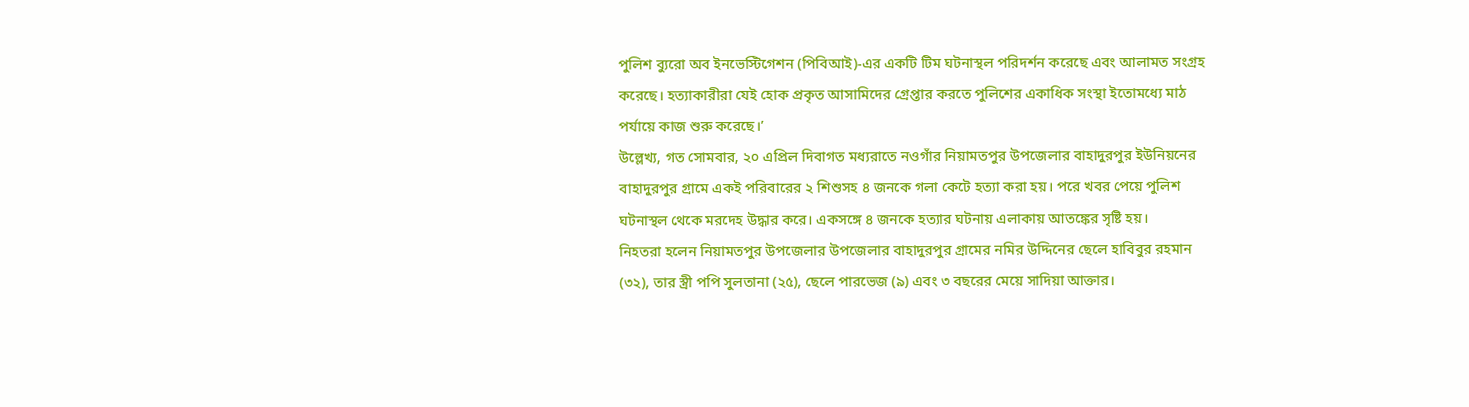পুলিশ ব্যুরো অব ইনভেস্টিগেশন (পিবিআই)-এর একটি টিম ঘটনাস্থল পরিদর্শন করেছে এবং আলামত সংগ্রহ করেছে। হত্যাকারীরা যেই হোক প্রকৃত আসামিদের গ্রেপ্তার করতে পুলিশের একাধিক সংস্থা ইতোমধ্যে মাঠ পর্যায়ে কাজ শুরু করেছে।’
উল্লেখ্য, গত সোমবার, ২০ এপ্রিল দিবাগত মধ্যরাতে নওগাঁর নিয়ামতপুর উপজেলার বাহাদুরপুর ইউনিয়নের বাহাদুরপুর গ্রামে একই পরিবারের ২ শিশুসহ ৪ জনকে গলা কেটে হত্যা করা হয়। পরে খবর পেয়ে পুলিশ ঘটনাস্থল থেকে মরদেহ উদ্ধার করে। একসঙ্গে ৪ জনকে হত্যার ঘটনায় এলাকায় আতঙ্কের সৃষ্টি হয়।
নিহতরা হলেন নিয়ামতপুর উপজেলার উপজেলার বাহাদুরপুর গ্রামের নমির উদ্দিনের ছেলে হাবিবুর রহমান (৩২), তার স্ত্রী পপি সুলতানা (২৫), ছেলে পারভেজ (৯) এবং ৩ বছরের মেয়ে সাদিয়া আক্তার।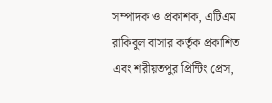সম্পাদক ও প্রকাশক, এটিএম রাকিবুল বাসার কর্তৃক প্রকাশিত এবং শরীয়তপুর প্রিন্টিং প্রেস,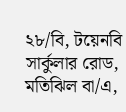২৮/বি, টয়েনবি সার্কুলার রোড, মতিঝিল বা/এ,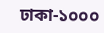ঢাকা-১০০০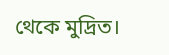থেকে মুদ্রিত।